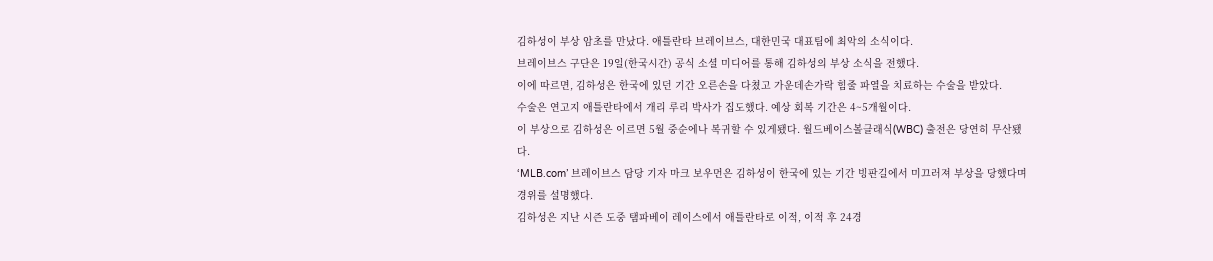김하성이 부상 암초를 만났다. 애틀란타 브레이브스, 대한민국 대표팀에 최악의 소식이다.
브레이브스 구단은 19일(한국시간) 공식 소셜 미디어를 통해 김하성의 부상 소식을 전했다.
이에 따르면, 김하성은 한국에 있던 기간 오른손을 다쳤고 가운데손가락 힘줄 파열을 치료하는 수술을 받았다.
수술은 연고지 애틀란타에서 개리 루리 박사가 집도했다. 예상 회복 기간은 4~5개월이다.
이 부상으로 김하성은 이르면 5월 중순에나 복귀할 수 있게됐다. 월드베이스볼클래식(WBC) 출전은 당연히 무산됐다.
‘MLB.com’ 브레이브스 담당 기자 마크 보우먼은 김하성이 한국에 있는 기간 빙판길에서 미끄러져 부상을 당했다며 경위를 설명했다.
김하성은 지난 시즌 도중 탬파베이 레이스에서 애틀란타로 이적, 이적 후 24경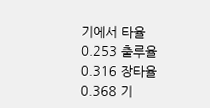기에서 타율 0.253 출루율 0.316 장타율 0.368 기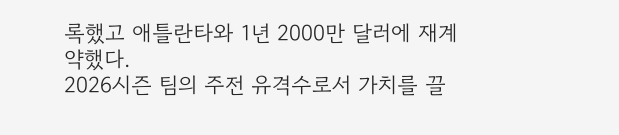록했고 애틀란타와 1년 2000만 달러에 재계약했다.
2026시즌 팀의 주전 유격수로서 가치를 끌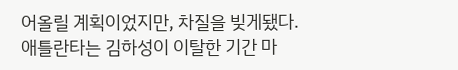어올릴 계획이었지만, 차질을 빚게됐다.
애틀란타는 김하성이 이탈한 기간 마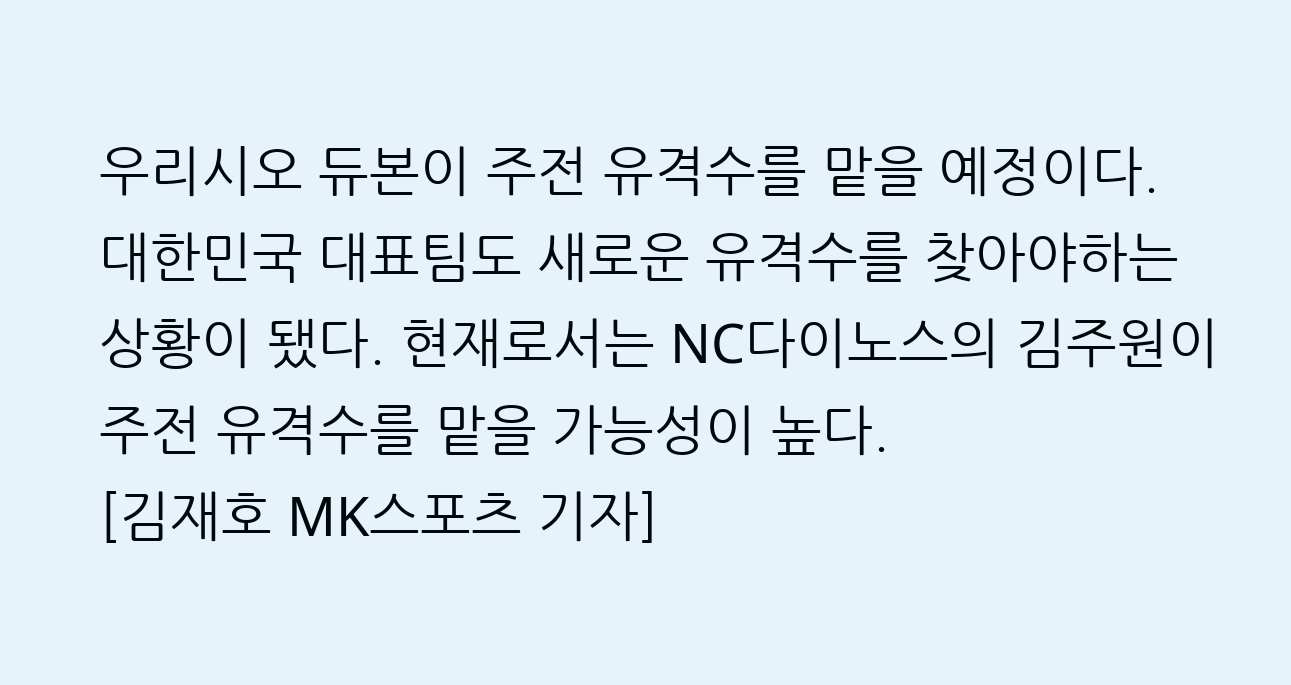우리시오 듀본이 주전 유격수를 맡을 예정이다.
대한민국 대표팀도 새로운 유격수를 찾아야하는 상황이 됐다. 현재로서는 NC다이노스의 김주원이 주전 유격수를 맡을 가능성이 높다.
[김재호 MK스포츠 기자]